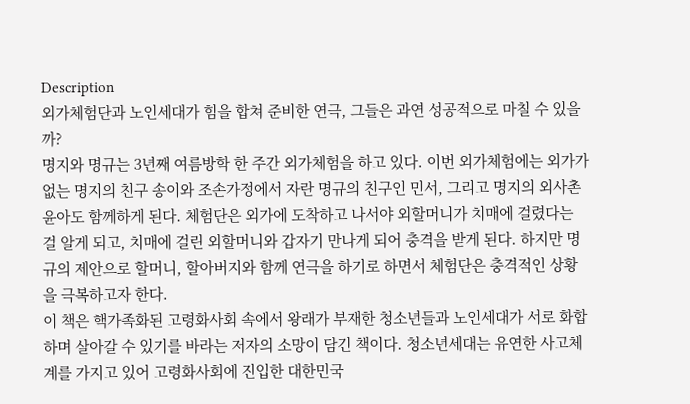Description
외가체험단과 노인세대가 힘을 합쳐 준비한 연극, 그들은 과연 성공적으로 마칠 수 있을까?
명지와 명규는 3년째 여름방학 한 주간 외가체험을 하고 있다. 이번 외가체험에는 외가가 없는 명지의 친구 송이와 조손가정에서 자란 명규의 친구인 민서, 그리고 명지의 외사촌 윤아도 함께하게 된다. 체험단은 외가에 도착하고 나서야 외할머니가 치매에 걸렸다는 걸 알게 되고, 치매에 걸린 외할머니와 갑자기 만나게 되어 충격을 받게 된다. 하지만 명규의 제안으로 할머니, 할아버지와 함께 연극을 하기로 하면서 체험단은 충격적인 상황을 극복하고자 한다.
이 책은 핵가족화된 고령화사회 속에서 왕래가 부재한 청소년들과 노인세대가 서로 화합하며 살아갈 수 있기를 바라는 저자의 소망이 담긴 책이다. 청소년세대는 유연한 사고체계를 가지고 있어 고령화사회에 진입한 대한민국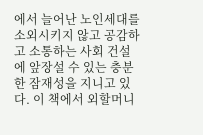에서 늘어난 노인세대를 소외시키지 않고 공감하고 소통하는 사회 건설에 앞장설 수 있는 충분한 잠재성을 지니고 있다. 이 책에서 외할머니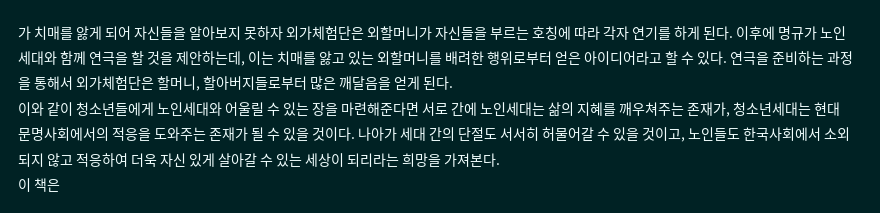가 치매를 앓게 되어 자신들을 알아보지 못하자 외가체험단은 외할머니가 자신들을 부르는 호칭에 따라 각자 연기를 하게 된다. 이후에 명규가 노인세대와 함께 연극을 할 것을 제안하는데, 이는 치매를 앓고 있는 외할머니를 배려한 행위로부터 얻은 아이디어라고 할 수 있다. 연극을 준비하는 과정을 통해서 외가체험단은 할머니, 할아버지들로부터 많은 깨달음을 얻게 된다.
이와 같이 청소년들에게 노인세대와 어울릴 수 있는 장을 마련해준다면 서로 간에 노인세대는 삶의 지혜를 깨우쳐주는 존재가, 청소년세대는 현대 문명사회에서의 적응을 도와주는 존재가 될 수 있을 것이다. 나아가 세대 간의 단절도 서서히 허물어갈 수 있을 것이고, 노인들도 한국사회에서 소외되지 않고 적응하여 더욱 자신 있게 살아갈 수 있는 세상이 되리라는 희망을 가져본다.
이 책은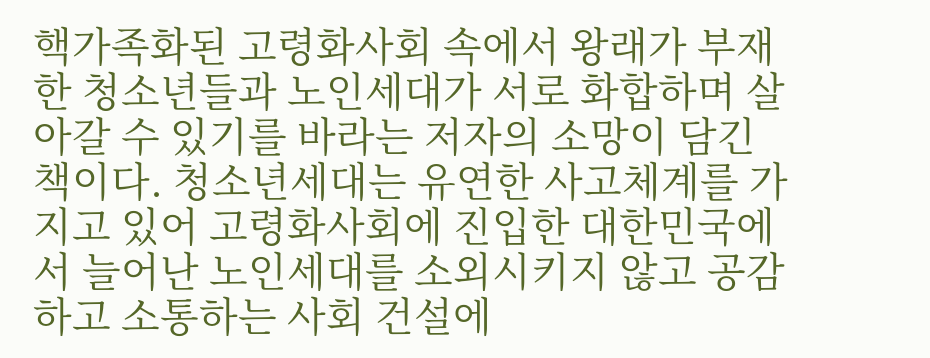핵가족화된 고령화사회 속에서 왕래가 부재한 청소년들과 노인세대가 서로 화합하며 살아갈 수 있기를 바라는 저자의 소망이 담긴 책이다. 청소년세대는 유연한 사고체계를 가지고 있어 고령화사회에 진입한 대한민국에서 늘어난 노인세대를 소외시키지 않고 공감하고 소통하는 사회 건설에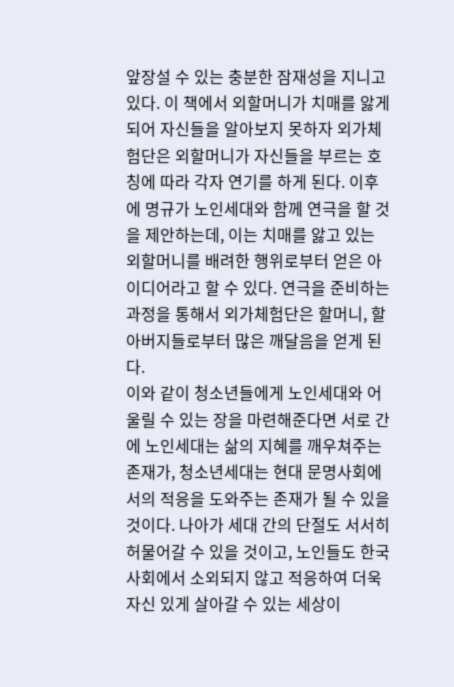앞장설 수 있는 충분한 잠재성을 지니고 있다. 이 책에서 외할머니가 치매를 앓게 되어 자신들을 알아보지 못하자 외가체험단은 외할머니가 자신들을 부르는 호칭에 따라 각자 연기를 하게 된다. 이후에 명규가 노인세대와 함께 연극을 할 것을 제안하는데, 이는 치매를 앓고 있는 외할머니를 배려한 행위로부터 얻은 아이디어라고 할 수 있다. 연극을 준비하는 과정을 통해서 외가체험단은 할머니, 할아버지들로부터 많은 깨달음을 얻게 된다.
이와 같이 청소년들에게 노인세대와 어울릴 수 있는 장을 마련해준다면 서로 간에 노인세대는 삶의 지혜를 깨우쳐주는 존재가, 청소년세대는 현대 문명사회에서의 적응을 도와주는 존재가 될 수 있을 것이다. 나아가 세대 간의 단절도 서서히 허물어갈 수 있을 것이고, 노인들도 한국사회에서 소외되지 않고 적응하여 더욱 자신 있게 살아갈 수 있는 세상이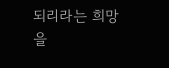되리라는 희망을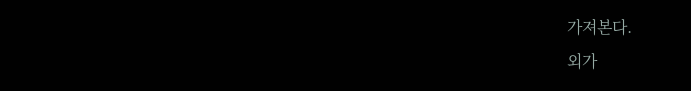가져본다.
외가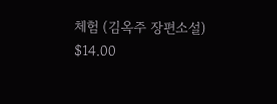체험 (김옥주 장편소설)
$14.00